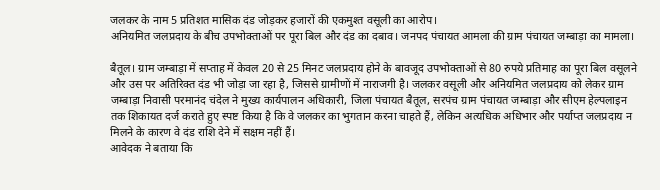जलकर के नाम 5 प्रतिशत मासिक दंड जोड़कर हजारों की एकमुश्त वसूली का आरोप।
अनियमित जलप्रदाय के बीच उपभोक्ताओं पर पूरा बिल और दंड का दबाव। जनपद पंचायत आमला की ग्राम पंचायत जम्बाड़ा का मामला।

बैतूल। ग्राम जम्बाड़ा में सप्ताह में केवल 20 से 25 मिनट जलप्रदाय होने के बावजूद उपभोक्ताओं से 80 रुपये प्रतिमाह का पूरा बिल वसूलने और उस पर अतिरिक्त दंड भी जोड़ा जा रहा है, जिससे ग्रामीणों में नाराजगी है। जलकर वसूली और अनियमित जलप्रदाय को लेकर ग्राम जम्बाड़ा निवासी परमानंद चंदेल ने मुख्य कार्यपालन अधिकारी, जिला पंचायत बैतूल, सरपंच ग्राम पंचायत जम्बाड़ा और सीएम हेल्पलाइन तक शिकायत दर्ज कराते हुए स्पष्ट किया है कि वे जलकर का भुगतान करना चाहते हैं, लेकिन अत्यधिक अधिभार और पर्याप्त जलप्रदाय न मिलने के कारण वे दंड राशि देने में सक्षम नहीं हैं।
आवेदक ने बताया कि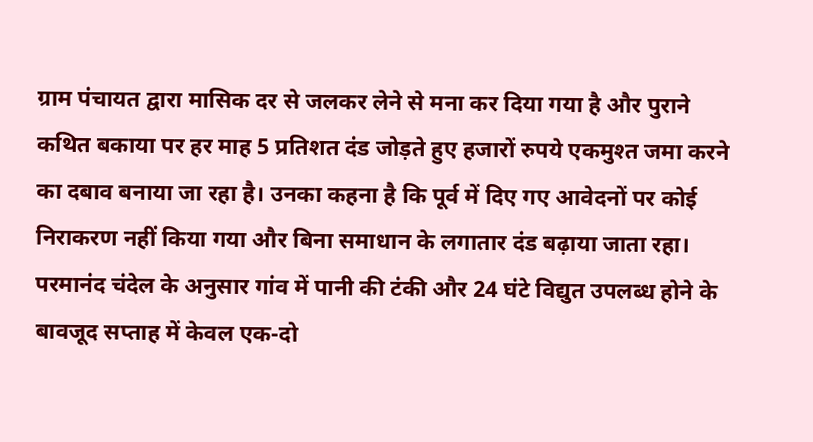ग्राम पंचायत द्वारा मासिक दर से जलकर लेने से मना कर दिया गया है और पुराने कथित बकाया पर हर माह 5 प्रतिशत दंड जोड़ते हुए हजारों रुपये एकमुश्त जमा करने का दबाव बनाया जा रहा है। उनका कहना है कि पूर्व में दिए गए आवेदनों पर कोई निराकरण नहीं किया गया और बिना समाधान के लगातार दंड बढ़ाया जाता रहा।
परमानंद चंदेल के अनुसार गांव में पानी की टंकी और 24 घंटे विद्युत उपलब्ध होने के बावजूद सप्ताह में केवल एक-दो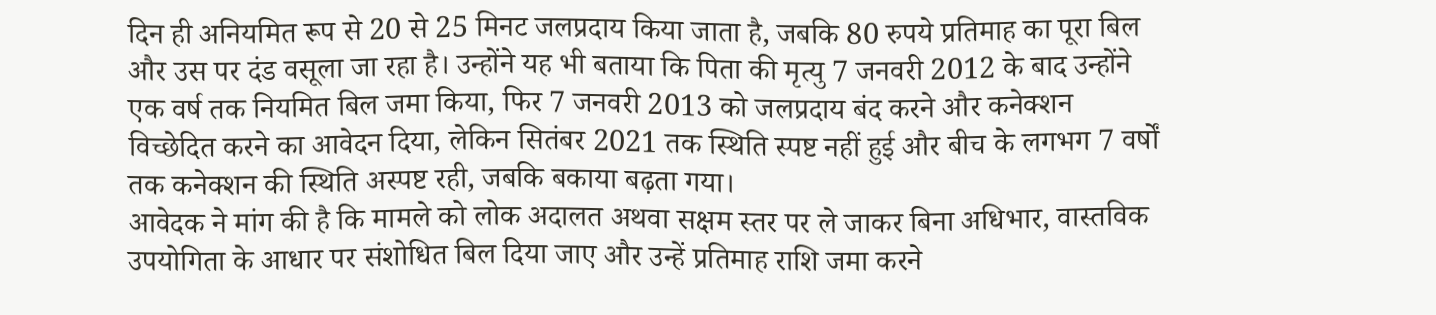दिन ही अनियमित रूप से 20 से 25 मिनट जलप्रदाय किया जाता है, जबकि 80 रुपये प्रतिमाह का पूरा बिल और उस पर दंड वसूला जा रहा है। उन्होंने यह भी बताया कि पिता की मृत्यु 7 जनवरी 2012 के बाद उन्होंने एक वर्ष तक नियमित बिल जमा किया, फिर 7 जनवरी 2013 को जलप्रदाय बंद करने और कनेक्शन विच्छेदित करने का आवेदन दिया, लेकिन सितंबर 2021 तक स्थिति स्पष्ट नहीं हुई और बीच के लगभग 7 वर्षों तक कनेक्शन की स्थिति अस्पष्ट रही, जबकि बकाया बढ़ता गया।
आवेदक ने मांग की है कि मामले को लोक अदालत अथवा सक्षम स्तर पर ले जाकर बिना अधिभार, वास्तविक उपयोगिता के आधार पर संशोधित बिल दिया जाए और उन्हें प्रतिमाह राशि जमा करने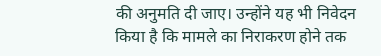की अनुमति दी जाए। उन्होंने यह भी निवेदन किया है कि मामले का निराकरण होने तक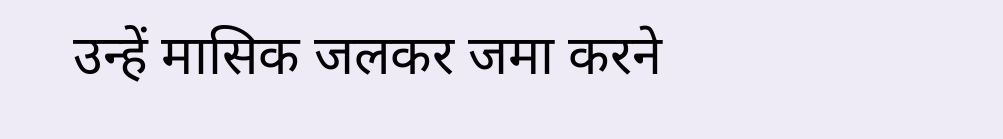उन्हें मासिक जलकर जमा करने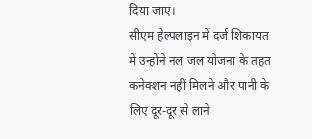दिया जाए।
सीएम हेल्पलाइन में दर्ज शिकायत में उन्होंने नल जल योजना के तहत कनेक्शन नहीं मिलने और पानी के लिए दूर-दूर से लाने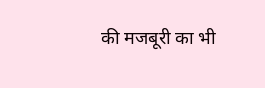की मजबूरी का भी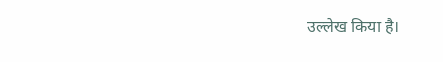उल्लेख किया है।